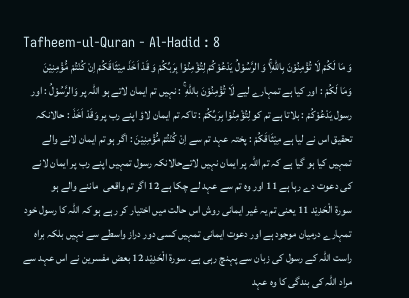Tafheem-ul-Quran - Al-Hadid : 8
وَ مَا لَكُمْ لَا تُؤْمِنُوْنَ بِاللّٰهِ١ۚ وَ الرَّسُوْلُ یَدْعُوْكُمْ لِتُؤْمِنُوْا بِرَبِّكُمْ وَ قَدْ اَخَذَ مِیْثَاقَكُمْ اِنْ كُنْتُمْ مُّؤْمِنِیْنَ
وَمَا لَكُمْ : اور کیا ہے تمہارے لیے لَا تُؤْمِنُوْنَ باللّٰهِ ۚ : نہیں تم ایمان لاتے ہو اللہ پر وَالرَّسُوْلُ : اور رسول يَدْعُوْكُمْ : بلاتا ہے تم کو لِتُؤْمِنُوْا بِرَبِّكُمْ : تاکہ تم ایمان لاؤ اپنے رب پر وَقَدْ اَخَذَ : حالانکہ تحقیق اس نے لیا ہے مِيْثَاقَكُمْ : پختہ عہد تم سے اِنْ كُنْتُمْ مُّؤْمِنِيْنَ : اگر ہو تم ایمان لانے والے
تمہیں کیا ہو گیا ہے کہ تم اللہ پر ایمان نہیں لاتےحالانکہ رسول تمہیں اپنے رب پر ایمان لانے کی دعوت دے رہا ہے 11 اور وہ تم سے عہد لے چکا ہے 12 اگر تم واقعی  ماننے والے ہو
سورة الْحَدِیْد 11 یعنی تم یہ غیر ایمانی روش اس حالت میں اختیار کر رہے ہو کہ اللہ کا رسول خود تمہارے درمیان موجود ہے اور دعوت ایمانی تمہیں کسی دور دراز واسطے سے نہیں بلکہ براہ راست اللہ کے رسول کی زبان سے پہنچ رہی ہے۔ سورة الْحَدِیْد 12 بعض مفسرین نے اس عہد سے مراد اللہ کی بندگی کا وہ عہد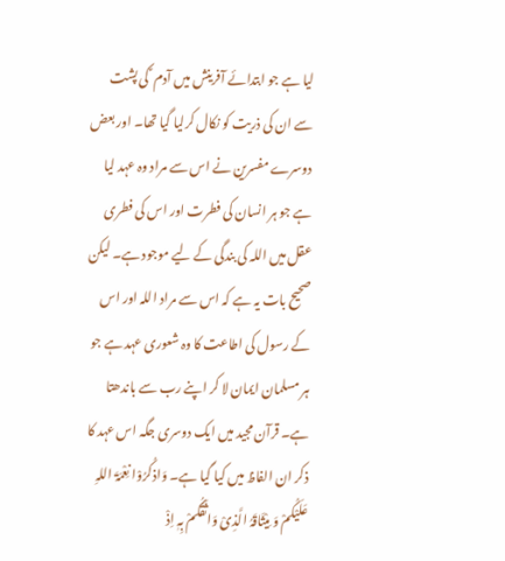لیا ہے جو ابتدائے آفرینش میں آدم ؑ کی پشت سے ان کی ذریت کو نکال کرلیا گیا تھا۔ اور بعض دوسرے مفسرین نے اس سے مراد وہ عہد لیا ہے جو ہر انسان کی فطرت اور اس کی فطری عقل میں اللہ کی بندگی کے لیے موجود ہے۔ لیکن صحیح بات یہ ہے کہ اس سے مراد اللہ اور اس کے رسول کی اطاعت کا وہ شعوری عہد ہے جو ہر مسلمان ایمان لا کر اپنے رب سے باندھتا ہے۔ قرآن مجید میں ایک دوسری جگہ اس عہد کا ذکر ان الفاظ میں کیا گیا ہے۔ وَاذکُرُوْا نِعْمَۃَ اللہِ عَلَیْکُمْ وَ مِیْثَاقَہُ الَّذِیْ وَاثَقَکُمْ بِہٖ اِذْ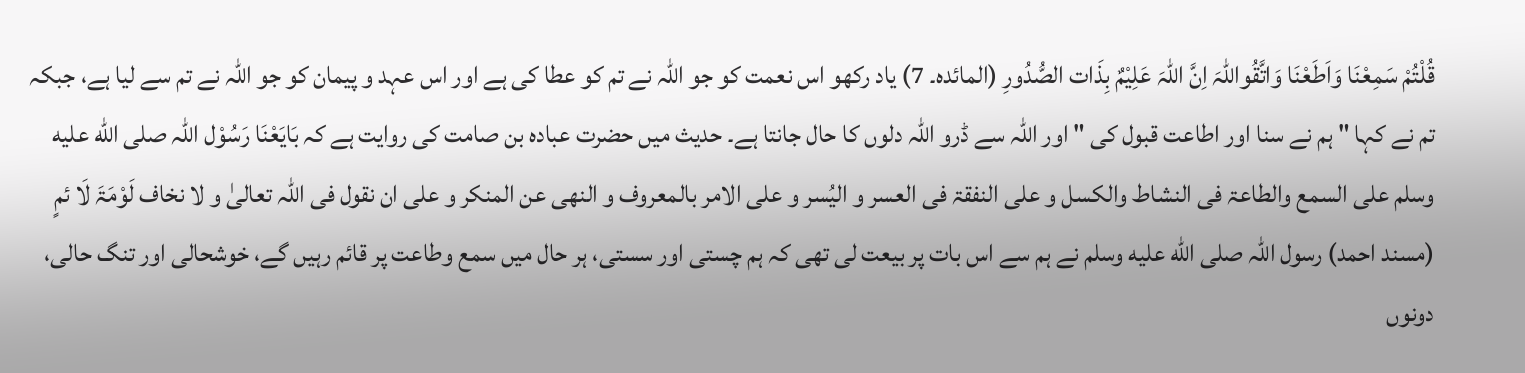قُلْتُمْ سَمِعْنَا وَاَطَعْنَا وَاتَّقُواللہَ اِنَّ اللہَ عَلِیْمٌ بِذَات الصُّدُورِ (المائدہ۔ 7) یاد رکھو اس نعمت کو جو اللہ نے تم کو عطا کی ہے اور اس عہد و پیمان کو جو اللہ نے تم سے لیا ہے، جبکہ تم نے کہا " ہم نے سنا اور اطاعت قبول کی " اور اللہ سے ڈرو اللہ دلوں کا حال جانتا ہے۔ حدیث میں حضرت عبادہ بن صامت کی روایت ہے کہ بَایَعْنَا رَسُوْل اللہ صلى الله عليه وسلم علی السمع والطاعۃ فی النشاط والکسل و علی النفقۃ فی العسر و الیُسر و علی الامر بالمعروف و النھی عن المنکر و علی ان نقول فی اللہ تعالیٰ و لا نخاف لَوْمَۃَ لَا ئمٍ (مسند احمد) رسول اللہ صلى الله عليه وسلم نے ہم سے اس بات پر بیعت لی تھی کہ ہم چستی اور سستی، ہر حال میں سمع وطاعت پر قائم رہیں گے، خوشحالی اور تنگ حالی، دونوں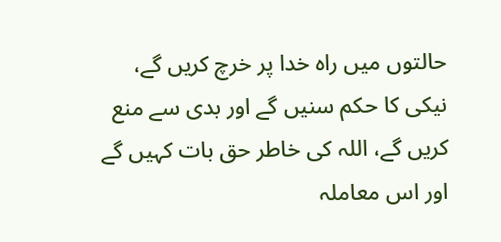حالتوں میں راہ خدا پر خرچ کریں گے، نیکی کا حکم سنیں گے اور بدی سے منع کریں گے، اللہ کی خاطر حق بات کہیں گے اور اس معاملہ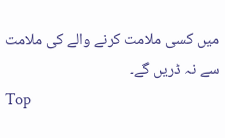میں کسی ملامت کرنے والے کی ملامت سے نہ ڈریں گے۔
Top